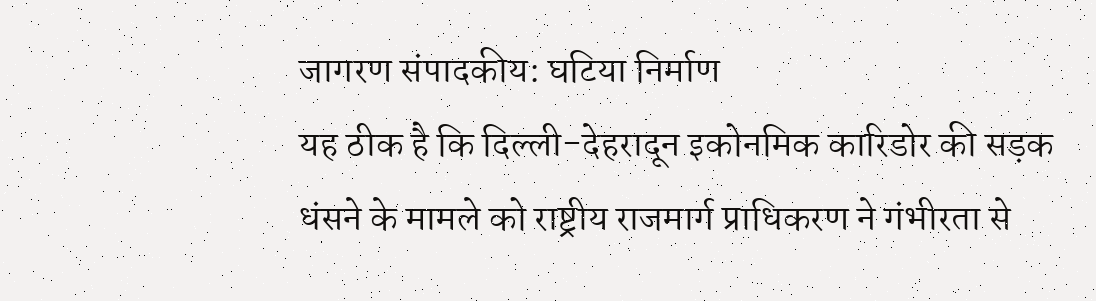जागरण संपादकीय: घटिया निर्माण
यह ठीक है कि दिल्ली-देहरादून इकोनमिक कारिडोर की सड़क धंसने के मामले को राष्ट्रीय राजमार्ग प्राधिकरण ने गंभीरता से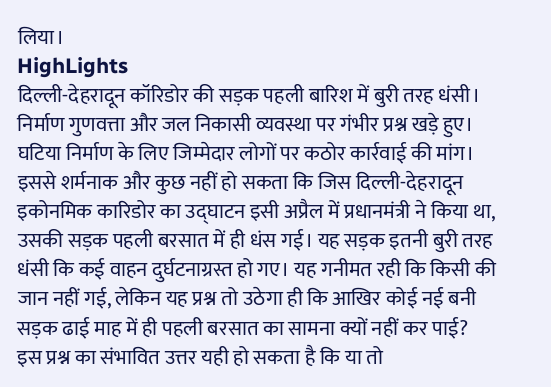लिया।
HighLights
दिल्ली-देहरादून कॉरिडोर की सड़क पहली बारिश में बुरी तरह धंसी।
निर्माण गुणवत्ता और जल निकासी व्यवस्था पर गंभीर प्रश्न खड़े हुए।
घटिया निर्माण के लिए जिम्मेदार लोगों पर कठोर कार्रवाई की मांग।
इससे शर्मनाक और कुछ नहीं हो सकता कि जिस दिल्ली-देहरादून इकोनमिक कारिडोर का उद्घाटन इसी अप्रैल में प्रधानमंत्री ने किया था, उसकी सड़क पहली बरसात में ही धंस गई। यह सड़क इतनी बुरी तरह धंसी कि कई वाहन दुर्घटनाग्रस्त हो गए। यह गनीमत रही कि किसी की जान नहीं गई, लेकिन यह प्रश्न तो उठेगा ही कि आखिर कोई नई बनी सड़क ढाई माह में ही पहली बरसात का सामना क्यों नहीं कर पाई?
इस प्रश्न का संभावित उत्तर यही हो सकता है कि या तो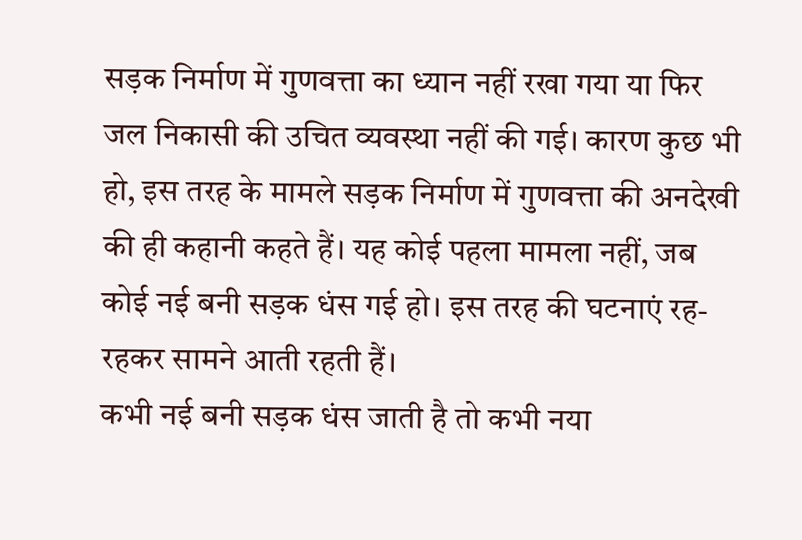सड़क निर्माण में गुणवत्ता का ध्यान नहीं रखा गया या फिर जल निकासी की उचित व्यवस्था नहीं की गई। कारण कुछ भी हो, इस तरह के मामले सड़क निर्माण में गुणवत्ता की अनदेखी की ही कहानी कहते हैं। यह कोई पहला मामला नहीं, जब कोई नई बनी सड़क धंस गई हो। इस तरह की घटनाएं रह-रहकर सामने आती रहती हैं।
कभी नई बनी सड़क धंस जाती है तो कभी नया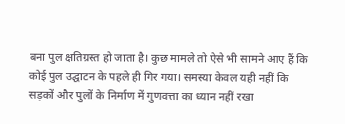बना पुल क्षतिग्रस्त हो जाता है। कुछ मामले तो ऐसे भी सामने आए हैं कि कोई पुल उद्घाटन के पहले ही गिर गया। समस्या केवल यही नहीं कि सड़कों और पुलों के निर्माण में गुणवत्ता का ध्यान नहीं रखा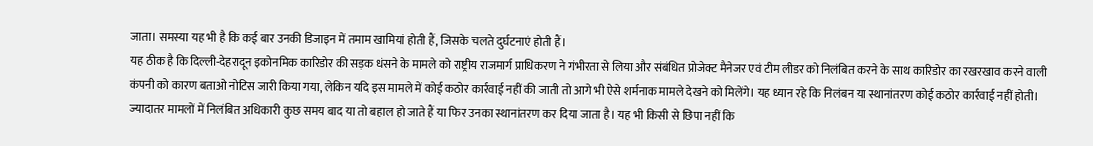जाता। समस्या यह भी है कि कई बार उनकी डिजाइन में तमाम खामियां होती हैं, जिसके चलते दुर्घटनाएं होती हैं।
यह ठीक है कि दिल्ली-देहरादून इकोनमिक कारिडोर की सड़क धंसने के मामले को राष्ट्रीय राजमार्ग प्राधिकरण ने गंभीरता से लिया और संबंधित प्रोजेक्ट मैनेजर एवं टीम लीडर को निलंबित करने के साथ कारिडोर का रखरखाव करने वाली कंपनी को कारण बताओ नोटिस जारी किया गया, लेकिन यदि इस मामले में कोई कठोर कार्रवाई नहीं की जाती तो आगे भी ऐसे शर्मनाक मामले देखने को मिलेंगे। यह ध्यान रहे कि निलंबन या स्थानांतरण कोई कठोर कार्रवाई नहीं होती।
ज्यादातर मामलों में निलंबित अधिकारी कुछ समय बाद या तो बहाल हो जाते हैं या फिर उनका स्थानांतरण कर दिया जाता है। यह भी किसी से छिपा नहीं कि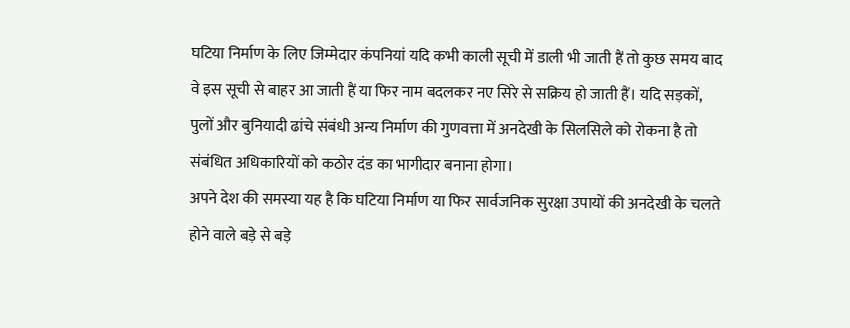घटिया निर्माण के लिए जिम्मेदार कंपनियां यदि कभी काली सूची में डाली भी जाती हैं तो कुछ समय बाद वे इस सूची से बाहर आ जाती हैं या फिर नाम बदलकर नए सिरे से सक्रिय हो जाती हैं। यदि सड़कों, पुलों और बुनियादी ढांचे संबंधी अन्य निर्माण की गुणवत्ता में अनदेखी के सिलसिले को रोकना है तो संबंधित अधिकारियों को कठोर दंड का भागीदार बनाना होगा।
अपने देश की समस्या यह है कि घटिया निर्माण या फिर सार्वजनिक सुरक्षा उपायों की अनदेखी के चलते होने वाले बड़े से बड़े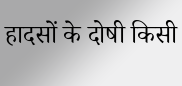हादसों के दोषी किसी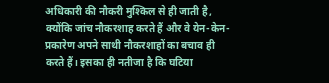अधिकारी की नौकरी मुश्किल से ही जाती है, क्योंकि जांच नौकरशाह करते हैं और वे येन-केन-प्रकारेण अपने साथी नौकरशाहों का बचाव ही करते हैं। इसका ही नतीजा है कि घटिया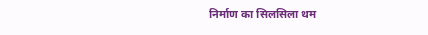निर्माण का सिलसिला थम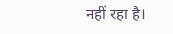नहीं रहा है।